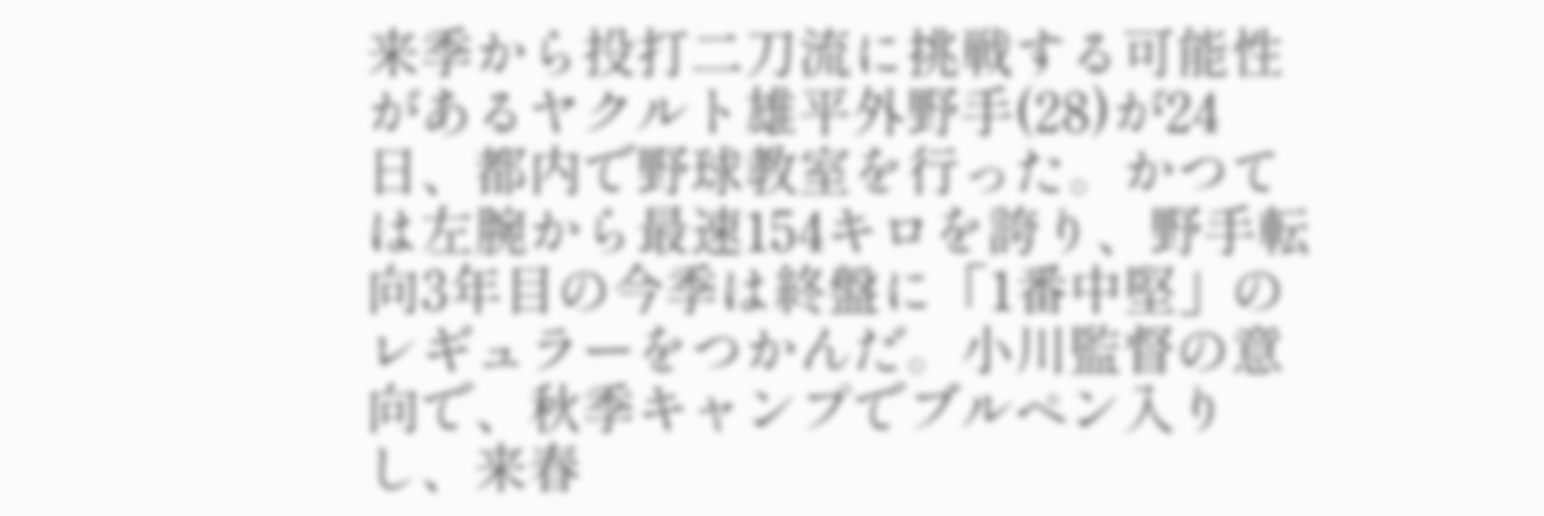来季から投打二刀流に挑戦する可能性があるヤクルト雄平外野手(28)が24日、都内で野球教室を行った。かつては左腕から最速154キロを誇り、野手転向3年目の今季は終盤に「1番中堅」のレギュラーをつかんだ。小川監督の意向で、秋季キャンプでブルペン入りし、来春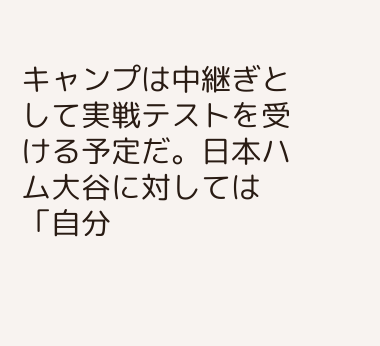キャンプは中継ぎとして実戦テストを受ける予定だ。日本ハム大谷に対しては「自分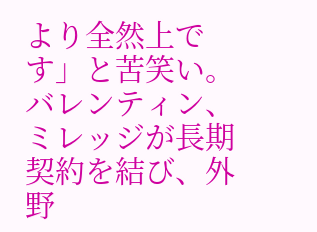より全然上です」と苦笑い。バレンティン、ミレッジが長期契約を結び、外野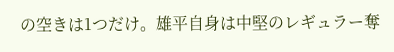の空きは1つだけ。雄平自身は中堅のレギュラー奪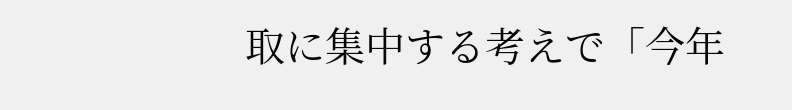取に集中する考えで「今年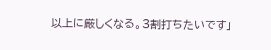以上に厳しくなる。3割打ちたいです」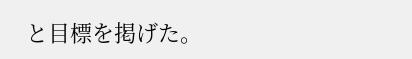と目標を掲げた。